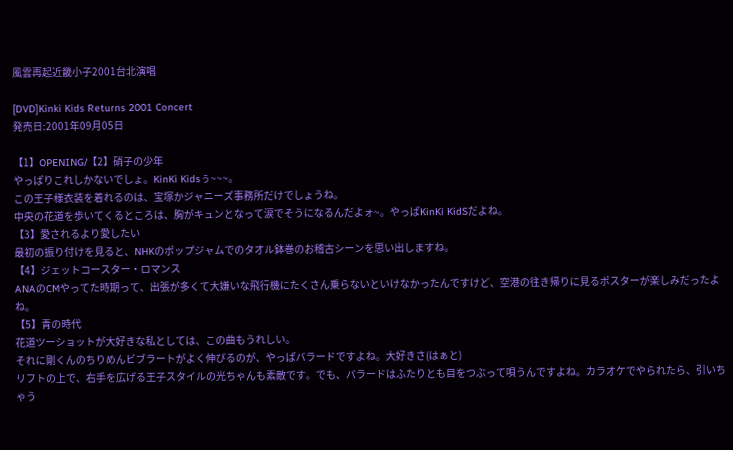風雲再起近畿小子2001台北演唱

[DVD]Kinki Kids Returns 2001 Concert
発売日:2001年09月05日

【1】OPENING/【2】硝子の少年
やっぱりこれしかないでしょ。KinKi Kidsぅ~~~。
この王子様衣装を着れるのは、宝塚かジャニーズ事務所だけでしょうね。
中央の花道を歩いてくるところは、胸がキュンとなって涙でそうになるんだよォ~。やっぱKinKi KidSだよね。
【3】愛されるより愛したい
最初の振り付けを見ると、NHKのポップジャムでのタオル鉢巻のお稽古シーンを思い出しますね。
【4】ジェットコースター・ロマンス
ANAのCMやってた時期って、出張が多くて大嫌いな飛行機にたくさん乗らないといけなかったんですけど、空港の往き帰りに見るポスターが楽しみだったよね。
【5】青の時代
花道ツーショットが大好きな私としては、この曲もうれしい。
それに剛くんのちりめんビブラートがよく伸びるのが、やっぱバラードですよね。大好きさ(はぁと)
リフトの上で、右手を広げる王子スタイルの光ちゃんも素敵です。でも、バラードはふたりとも目をつぶって唄うんですよね。カラオケでやられたら、引いちゃう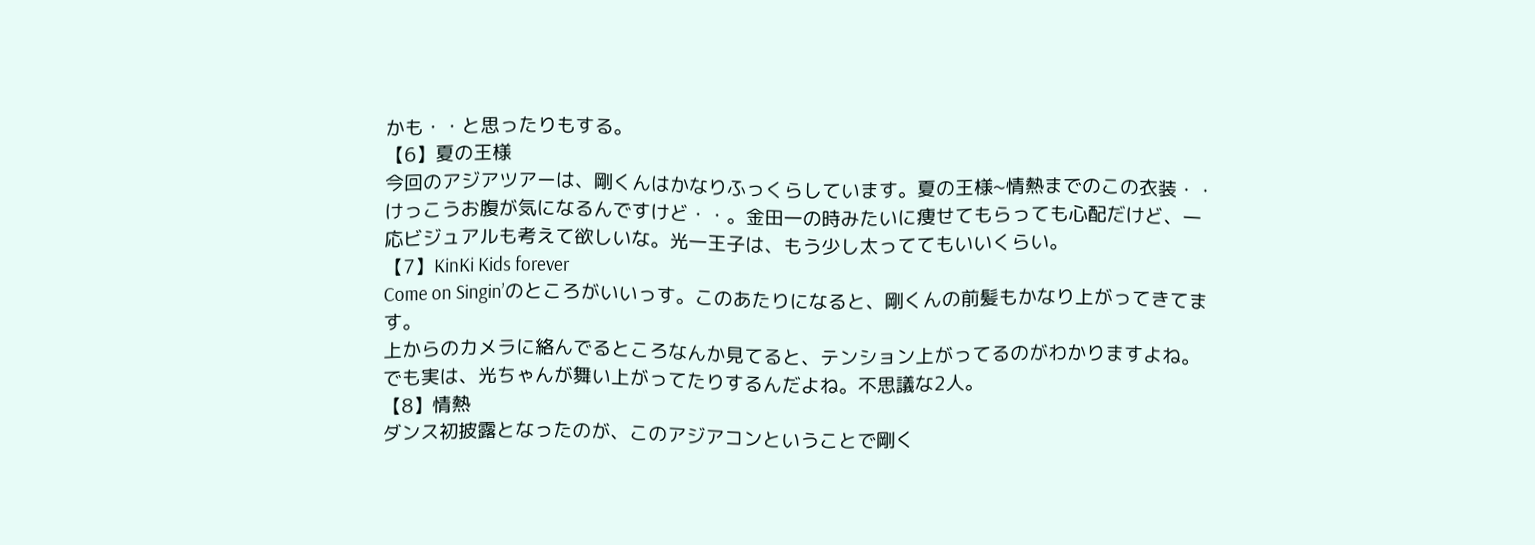かも・・と思ったりもする。
【6】夏の王様
今回のアジアツアーは、剛くんはかなりふっくらしています。夏の王様~情熱までのこの衣装・・けっこうお腹が気になるんですけど・・。金田一の時みたいに痩せてもらっても心配だけど、一応ビジュアルも考えて欲しいな。光一王子は、もう少し太っててもいいくらい。
【7】KinKi Kids forever
Come on Singin’のところがいいっす。このあたりになると、剛くんの前髪もかなり上がってきてます。
上からのカメラに絡んでるところなんか見てると、テンション上がってるのがわかりますよね。でも実は、光ちゃんが舞い上がってたりするんだよね。不思議な2人。
【8】情熱
ダンス初披露となったのが、このアジアコンということで剛く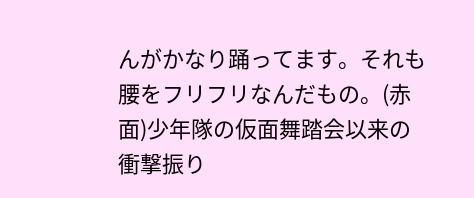んがかなり踊ってます。それも腰をフリフリなんだもの。(赤面)少年隊の仮面舞踏会以来の衝撃振り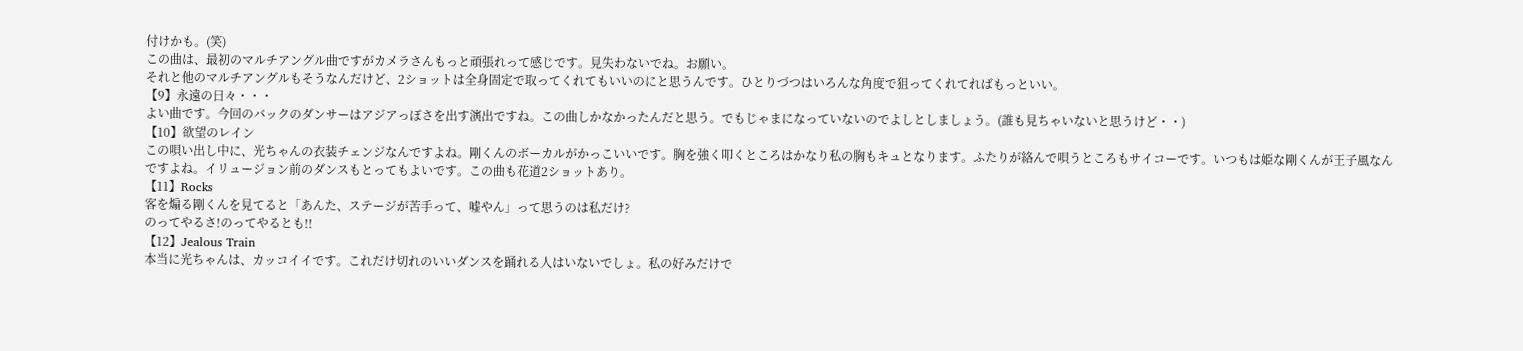付けかも。(笑)
この曲は、最初のマルチアングル曲ですがカメラさんもっと頑張れって感じです。見失わないでね。お願い。
それと他のマルチアングルもそうなんだけど、2ショットは全身固定で取ってくれてもいいのにと思うんです。ひとりづつはいろんな角度で狙ってくれてればもっといい。
【9】永遠の日々・・・
よい曲です。今回のバックのダンサーはアジアっぽさを出す演出ですね。この曲しかなかったんだと思う。でもじゃまになっていないのでよしとしましょう。(誰も見ちゃいないと思うけど・・)
【10】欲望のレイン
この唄い出し中に、光ちゃんの衣装チェンジなんですよね。剛くんのボーカルがかっこいいです。胸を強く叩くところはかなり私の胸もキュとなります。ふたりが絡んで唄うところもサイコーです。いつもは姫な剛くんが王子風なんですよね。イリュージョン前のダンスもとってもよいです。この曲も花道2ショットあり。
【11】Rocks
客を煽る剛くんを見てると「あんた、ステージが苦手って、嘘やん」って思うのは私だけ?
のってやるさ!のってやるとも!!
【12】Jealous Train
本当に光ちゃんは、カッコイイです。これだけ切れのいいダンスを踊れる人はいないでしょ。私の好みだけで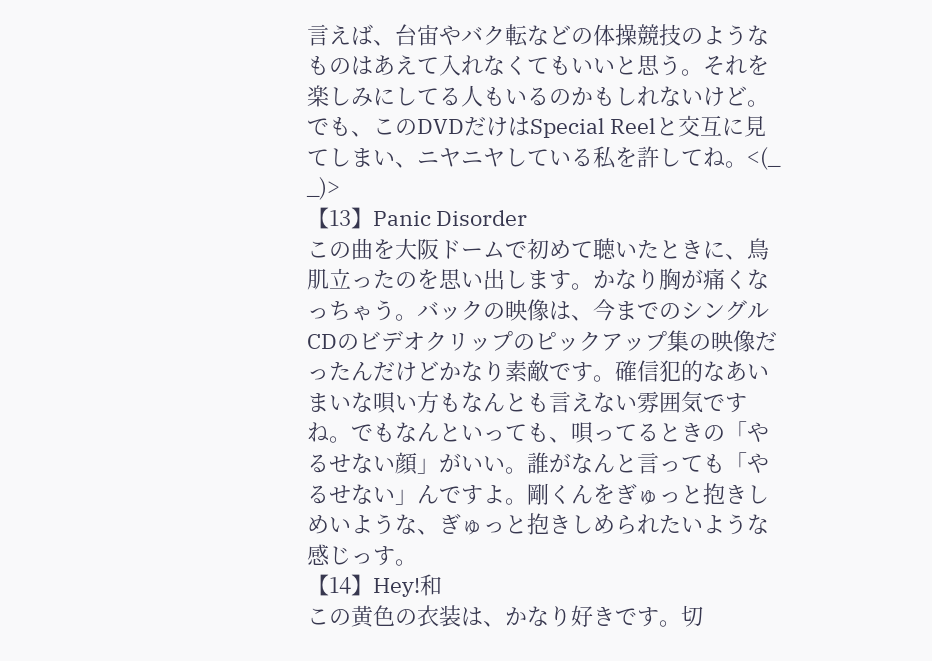言えば、台宙やバク転などの体操競技のようなものはあえて入れなくてもいいと思う。それを楽しみにしてる人もいるのかもしれないけど。でも、このDVDだけはSpecial Reelと交互に見てしまい、ニヤニヤしている私を許してね。<(_ _)>
【13】Panic Disorder
この曲を大阪ドームで初めて聴いたときに、鳥肌立ったのを思い出します。かなり胸が痛くなっちゃう。バックの映像は、今までのシングルCDのビデオクリップのピックアップ集の映像だったんだけどかなり素敵です。確信犯的なあいまいな唄い方もなんとも言えない雰囲気ですね。でもなんといっても、唄ってるときの「やるせない顔」がいい。誰がなんと言っても「やるせない」んですよ。剛くんをぎゅっと抱きしめいような、ぎゅっと抱きしめられたいような感じっす。
【14】Hey!和
この黄色の衣装は、かなり好きです。切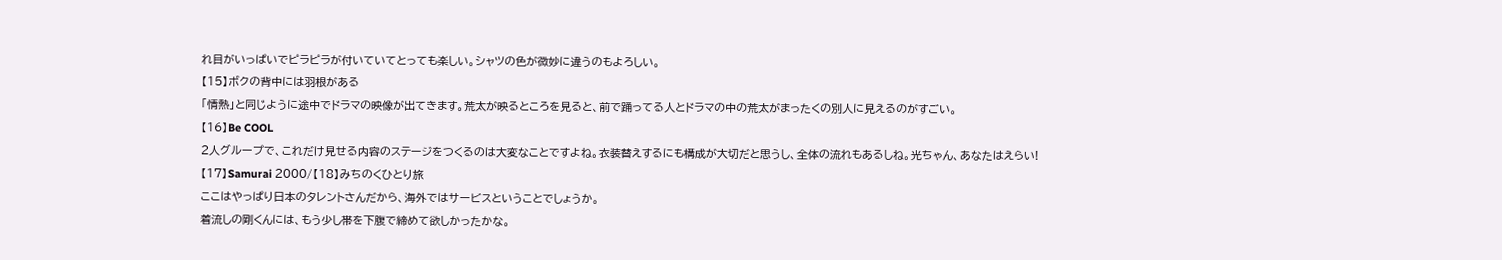れ目がいっぱいでピラピラが付いていてとっても楽しい。シャツの色が微妙に違うのもよろしい。
【15】ボクの背中には羽根がある
「情熱」と同じように途中でドラマの映像が出てきます。荒太が映るところを見ると、前で踊ってる人とドラマの中の荒太がまったくの別人に見えるのがすごい。
【16】Be COOL
2人グループで、これだけ見せる内容のステージをつくるのは大変なことですよね。衣装替えするにも構成が大切だと思うし、全体の流れもあるしね。光ちゃん、あなたはえらい!
【17】Samurai 2000/【18】みちのくひとり旅
ここはやっぱり日本のタレントさんだから、海外ではサービスということでしょうか。
着流しの剛くんには、もう少し帯を下腹で締めて欲しかったかな。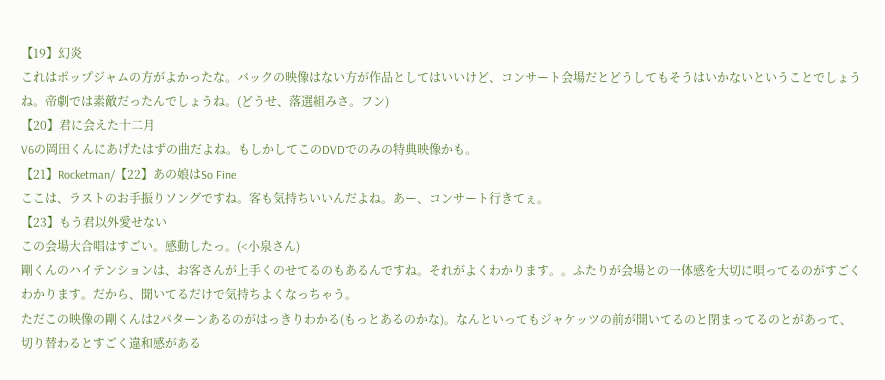【19】幻炎
これはポップジャムの方がよかったな。バックの映像はない方が作品としてはいいけど、コンサート会場だとどうしてもそうはいかないということでしょうね。帝劇では素敵だったんでしょうね。(どうせ、落選組みさ。フン)
【20】君に会えた十二月
V6の岡田くんにあげたはずの曲だよね。もしかしてこのDVDでのみの特典映像かも。
【21】Rocketman/【22】あの娘はSo Fine
ここは、ラストのお手振りソングですね。客も気持ちいいんだよね。あー、コンサート行きてぇ。
【23】もう君以外愛せない
この会場大合唱はすごい。感動したっ。(<小泉さん)
剛くんのハイテンションは、お客さんが上手くのせてるのもあるんですね。それがよくわかります。。ふたりが会場との一体感を大切に唄ってるのがすごくわかります。だから、聞いてるだけで気持ちよくなっちゃう。
ただこの映像の剛くんは2パターンあるのがはっきりわかる(もっとあるのかな)。なんといってもジャケッツの前が開いてるのと閉まってるのとがあって、切り替わるとすごく違和感がある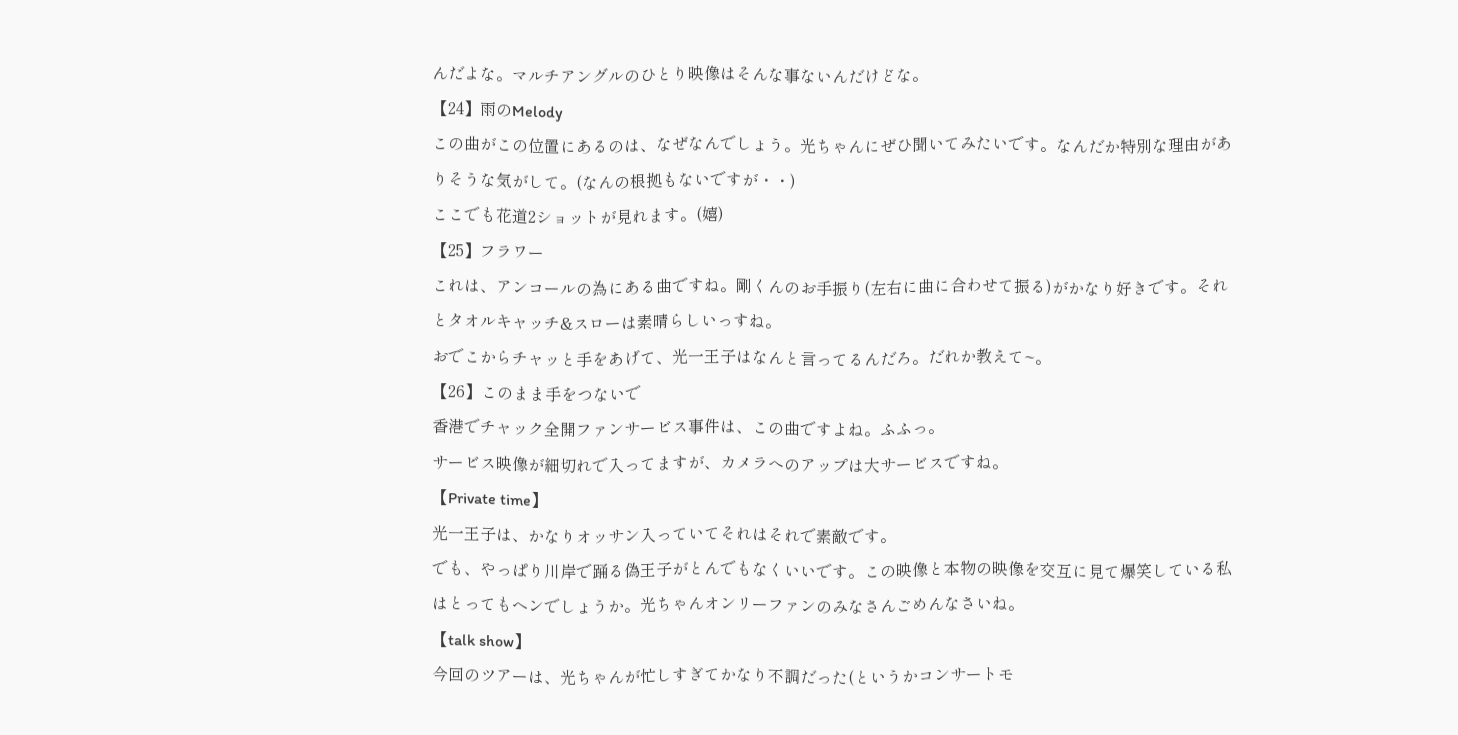んだよな。マルチアングルのひとり映像はそんな事ないんだけどな。
【24】雨のMelody
この曲がこの位置にあるのは、なぜなんでしょう。光ちゃんにぜひ聞いてみたいです。なんだか特別な理由がありそうな気がして。(なんの根拠もないですが・・)
ここでも花道2ショットが見れます。(嬉)
【25】フラワー
これは、アンコールの為にある曲ですね。剛くんのお手振り(左右に曲に合わせて振る)がかなり好きです。それとタオルキャッチ&スローは素晴らしいっすね。
おでこからチャッと手をあげて、光一王子はなんと言ってるんだろ。だれか教えて~。
【26】このまま手をつないで
香港でチャック全開ファンサービス事件は、この曲ですよね。ふふっ。
サービス映像が細切れで入ってますが、カメラへのアップは大サービスですね。
【Private time】
光一王子は、かなりオッサン入っていてそれはそれで素敵です。
でも、やっぱり川岸で踊る偽王子がとんでもなくいいです。この映像と本物の映像を交互に見て爆笑している私はとってもヘンでしょうか。光ちゃんオンリーファンのみなさんごめんなさいね。
【talk show】
今回のツアーは、光ちゃんが忙しすぎてかなり不調だった(というかコンサートモ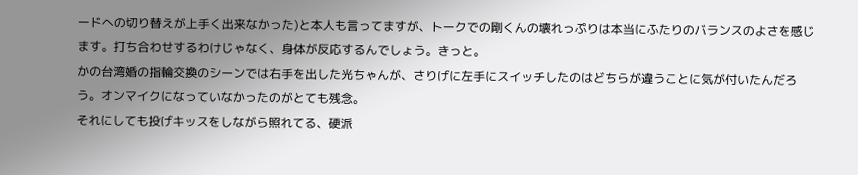ードへの切り替えが上手く出来なかった)と本人も言ってますが、トークでの剛くんの壊れっぷりは本当にふたりのバランスのよさを感じます。打ち合わせするわけじゃなく、身体が反応するんでしょう。きっと。
かの台湾婚の指輪交換のシーンでは右手を出した光ちゃんが、さりげに左手にスイッチしたのはどちらが違うことに気が付いたんだろう。オンマイクになっていなかったのがとても残念。
それにしても投げキッスをしながら照れてる、硬派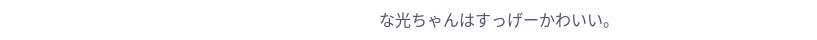な光ちゃんはすっげーかわいい。